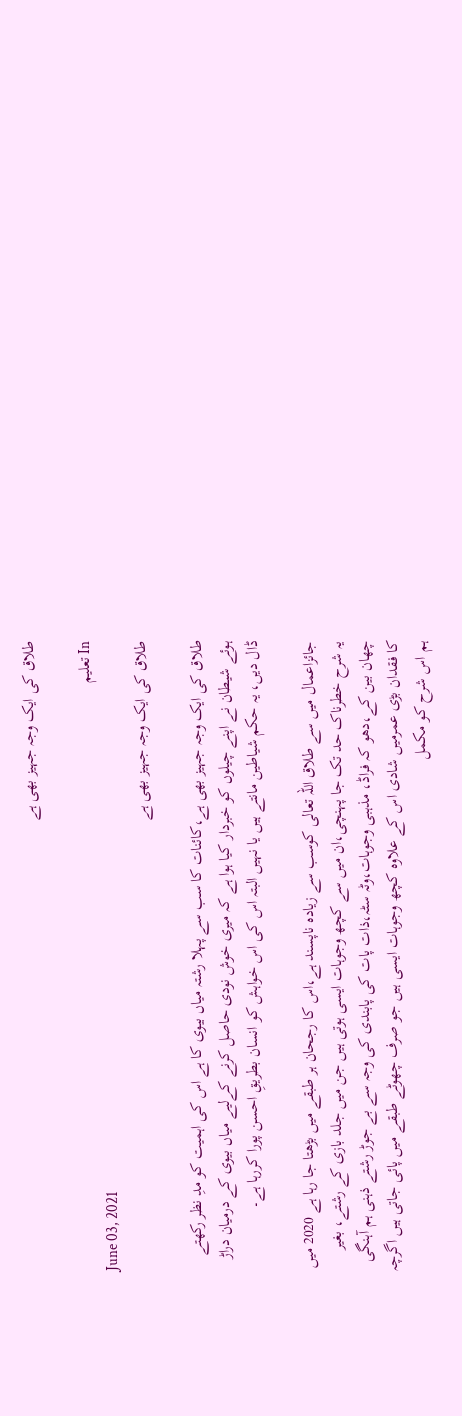طلاق کی ایک وجہ جہیز بھی ہے

In تعلیم
June 03, 2021
طلاق کی ایک وجہ جہیز بھی ہے

طلاق کی ایک وجہ جہیز بھی ہے،کائنات کا سب سے پہلا رشتہ میاں بیوی کا ہے اس کی اہمیت کو مدِ نظر رکھتے ہوئے شیطان نے اپنے چیلوں کو خبردار کیا ہوا ہے کہ میری خوش نودی حاصل کرنے کےلیے میاں بیوی کے درمیان دراڑ ڈال دیں، یہ حکم شیاطین مانتے ہیں یا نہیں البتہ اس کی اس خواہش کو انسان بطریقِ احسن پورا کررہا ہے۔

جائزاعمال میں سے طلاق اللہ تعالی کوسب سے زیادہ ناپسند ہے،اس کا رجحان ہر طبقے میں بڑھتا جا رہا ہے 2020 میں یہ شرح خطرناک حد تک جا پہنچی،ان میں سے کچھ وجوہات ایسی ہوتی ہیں جن میں جلد بازی کے رشتے، بغیر چھان بین کے،دھو کہ فراڈ، مذہبی وجوہات،وٹہ سٹہ،ذات پات کی پابندی کی وجہ سے بے جوڑ رشتے ذہنی ہم آہنگی کا فقدان بڑی عمرمیں شادی اس کے علاوہ کچھ وجوہات ایسی ہیں جو صرف چھوٹے طبقے میں پائی جاتی ہیں اگرچہ ہم اس شرح کو مکمل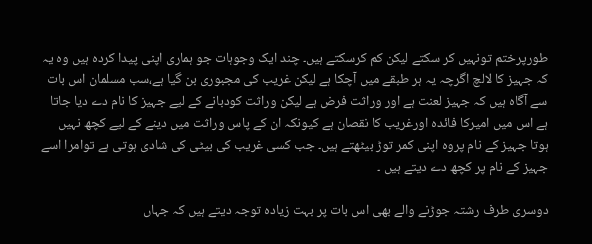طورپرختم تونہیں کر سکتے لیکن کم کرسکتے ہیں۔ چند ایک وجوہات جو ہماری اپنی پیدا کردہ ہیں وہ یہ کہ جہیز کا لالچ اگرچہ یہ ہر طبقے میں آچکا ہے لیکن غریب کی مجبوری بن گیا ہے،سب مسلمان اس بات سے آگاہ ہیں کہ جہیز لعنت ہے اور وراثت فرض ہے لیکن وراثت کودبانے کے لیے جہیز کا نام دے دیا جاتا ہے اس میں امیرکا فائدہ اورغریب کا نقصان ہے کیونکہ ان کے پاس وراثت میں دینے کے لیے کچھ نہیں ہوتا جہیز کے نام پروہ اپنی کمر توڑ بیٹھتے ہیں۔ جب کسی غریب کی بیٹی کی شادی ہوتی ہے توامرا اسے جہیز کے نام پر کچھ دے دیتے ہیں ۔

دوسری طرف رشتہ جوڑنے والے بھی اس بات پر بہت زیادہ توجہ دیتے ہیں کہ جہاں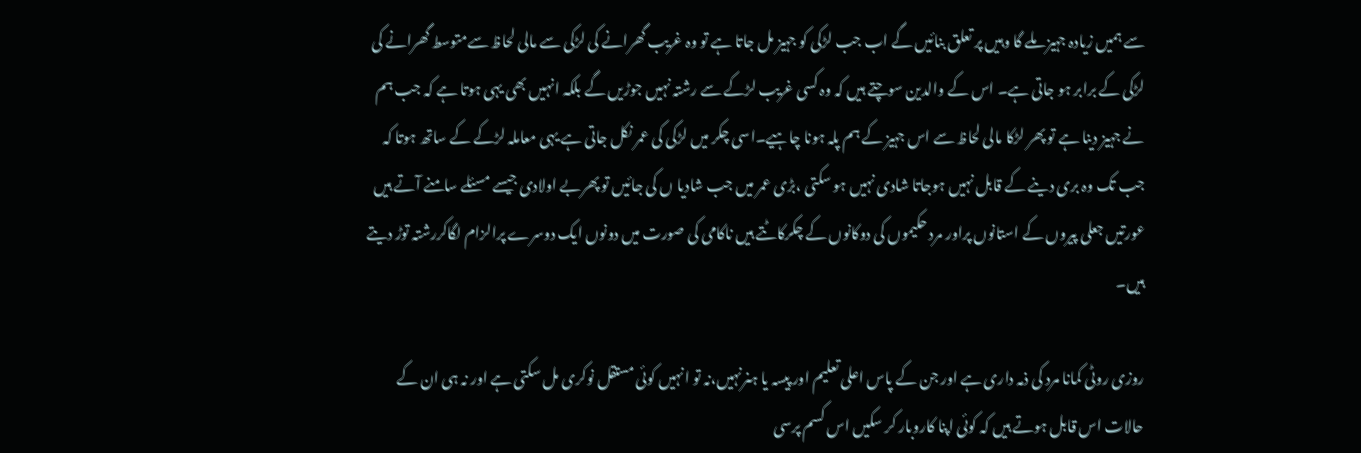سے ہمیں زیادہ جہیز ملے گا وہیں پر تعلق بنائیں گے اب جب لڑکی کو جہیز مل جاتا ہے تو وہ غریب گھرانے کی لڑکی سے مالی لحاظ سےمتوسط گھرانے کی لڑکی کے برابر ہو جاتی ہے۔ اس کے والدین سوچتے ہیں کہ وہ کسی غریب لڑکے سے رشتہ نہیں جوڑیں گے بلکہ انہیں بھی یہی ہوتا ہے کہ جب ہم نے جہیز دینا ہے تو پھر لڑکا مالی لحاظ سے اس جہیز کے ہم پلہ ہونا چاہیے۔اسی چکر میں لڑکی کی عمر نکل جاتی ہے یہی معاملہ لڑکے کے ساتھ ہوتا کہ جب تک وہ بری دینے کے قابل نہیں ہوجاتا شادی نہیں ہو سکتی ،بڑی عمر میں جب شادیا ں کی جائیں تو پھربے اولادی جیسے مسئلے سامنے آتے ہیں عورتیں جعلی پیروں کے استانوں پراور مرد حکیموں کی دوکانوں کے چکرکاٹتے ہیں ناکامی کی صورت میں دونوں ایک دوسرے پرالزام لگاکررشتہ توڑ دیتے ہیں۔

روزی روٹی کمانا مرد کی ذمہ داری ہے اور جن کے پاس اعلی تعلیم اور پیسہ یا ہنرنہیں،نہ تو انہیں کوئی مستقل نوکری مل سکتی ہے اور نہ ہی ان کے حالات اس قابل ہوتے ہیں کہ کوئی اپنا کاروبار کر سکیں اس کسم پرسی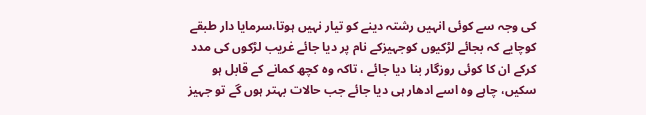کی وجہ سے کوئی انہیں رشتہ دینے کو تیار نہیں ہوتا،سرمایا دار طبقے کوچایے کہ بجائے لڑکیوں کوجہیزکے نام پر دیا جائے غریب لڑکوں کی مدد کرکے ان کا کوئی روزگار بنا دیا جائے ، تاکہ وہ کچھ کمانے کے قابل ہو سکیں، چاہے وہ اسے ادھار ہی دیا جائے جب حالات بہتر ہوں گے تو جہیز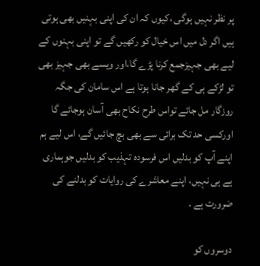پر نظر نہیں ہوگی ،کیوں کہ ان کی اپنی بہنیں بھی ہوتی ہیں اگر دل میں اس خیال کو رکھیں گے تو اپنی بہنوں کے لیے بھی جہیزجمع کرنا پڑے گا،اور ویسے بھی جہیز بھی تو لڑکے ہی کے گھر جانا ہوتا ہے اس سامان کی جگہ روزگار مل جائے تواس طرح نکاح بھی آسان ہوجائے گا اورکسی حد تک برائی سے بھی بچ جائیں گے، اس لیے ہم اپنے آپ کو بدلیں اس فرسودہ تہذیب کو بدلیں جوہماری ہے ہی نہیں، اپنے معاشرے کی روایات کو بدلنے کی ضرورت ہے .

دوسروں کو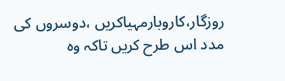روزگار،کاروبارمہیاکریں ،دوسروں کی مدد اس طرح کریں تاکہ وہ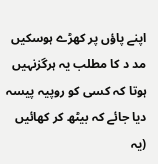اپنے پاؤں پر کھڑے ہوسکیں مد د کا مطلب یہ ہرگزنہیں ہوتا کہ کسی کو روپیہ پیسہ دیا جائے کہ بیٹھ کر کھائیں (یہ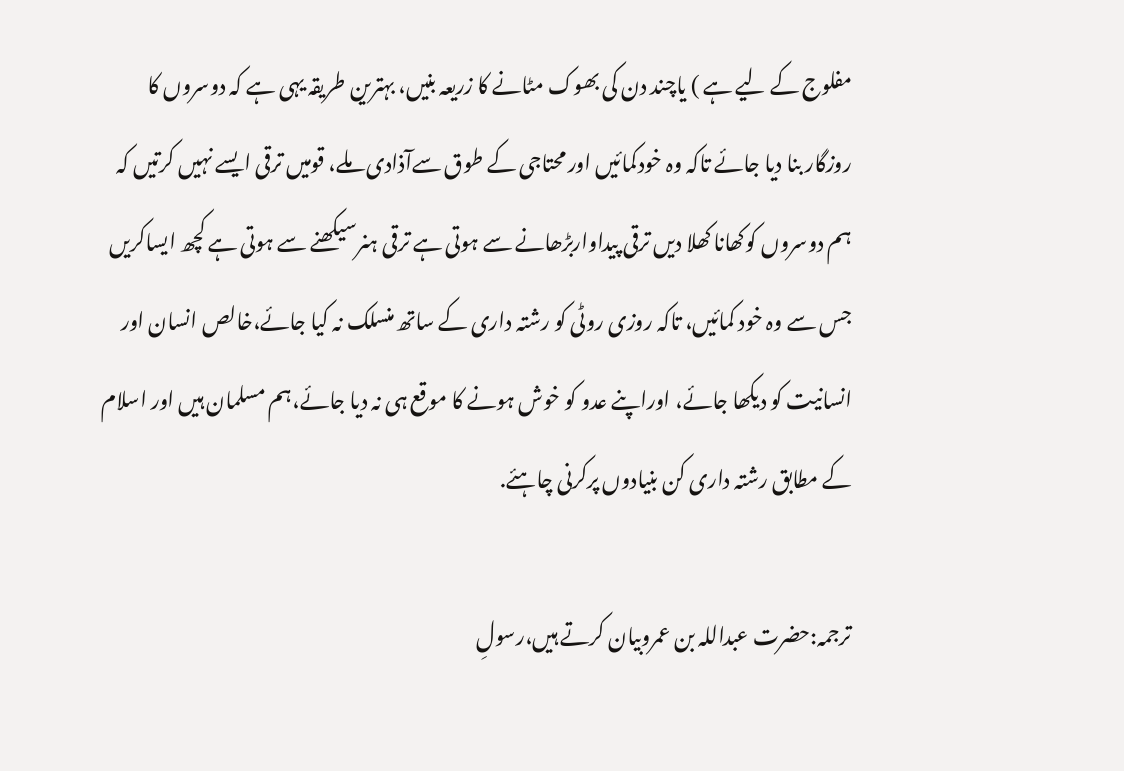مفلوج کے لیے ہے ) یاچند دن کی بھوک مٹانے کا زریعہ بنیں، بہترین طریقہ یہی ہے کہ دوسروں کا روزگار بنا دیا جائے تاکہ وہ خودکمائیں اور محتاجی کے طوق سےآذادی ملے، قومیں ترقی ایسے نہیں کرتیں کہ ہم دوسروں کوکھانا کھلا دیں ترقی پیداواربڑھانے سے ہوتی ہے ترقی ہنرسیکھنے سے ہوتی ہے کچھ ایساکریں جس سے وہ خود کمائیں، تاکہ روزی روٹی کو رشتہ داری کے ساتھ منسلک نہ کیا جائے،خالص انسان اور انسانیت کو دیکھا جائے، اوراپنے عدو کو خوش ہونے کا موقع ہی نہ دیا جائے،ہم مسلمان ہیں اور اسلام کے مطابق رشتہ داری کن بنیادوں پرکرنی چاہئے.

ترجمہ:حضرت عبداللہ بن عمروبیان کرتے ہیں،رسولِ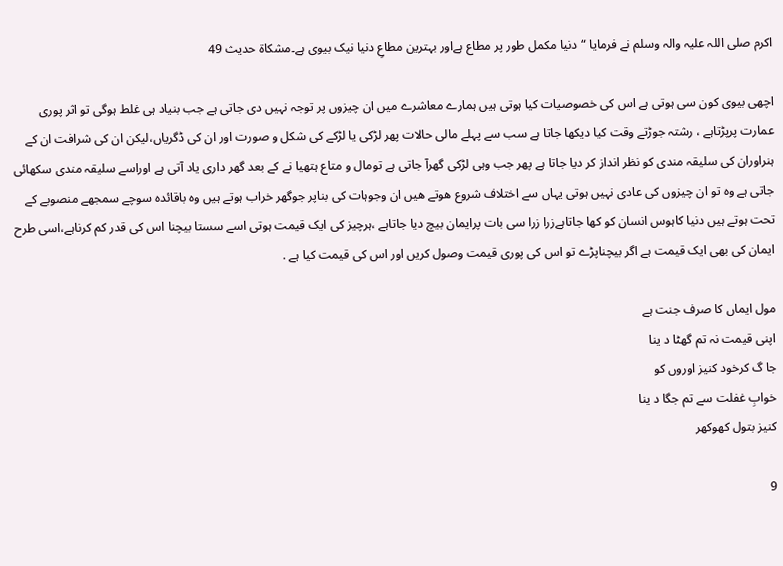اکرم صلی اللہ علیہ والہ وسلم نے فرمایا “دنیا مکمل طور پر مطاع ہےاور بہترین مطاعِ دنیا نیک بیوی ہے۔مشکاۃ حدیث 49

اچھی بیوی کون سی ہوتی ہے اس کی خصوصیات کیا ہوتی ہیں ہمارے معاشرے میں ان چیزوں پر توجہ نہیں دی جاتی ہے جب بنیاد ہی غلط ہوگی تو اثر پوری عمارت پرپڑتاہے ، رشتہ جوڑتے وقت کیا دیکھا جاتا ہے سب سے پہلے مالی حالات پھر لڑکی یا لڑکے کی شکل و صورت اور ان کی ڈگریاں،لیکن ان کی شرافت ان کے ہنراوران کی سلیقہ مندی کو نظر انداز کر دیا جاتا ہے پھر جب وہی لڑکی گھرآ جاتی ہے تومال و متاع ہتھیا نے کے بعد گھر داری یاد آتی ہے اوراسے سلیقہ مندی سکھائی جاتی ہے وہ تو ان چیزوں کی عادی نہیں ہوتی یہاں سے اختلاف شروع ھوتے ھیں ان وجوہات کی بناپر جوگھر خراب ہوتے ہیں وہ باقائدہ سوچے سمجھے منصوبے کے تحت ہوتے ہیں دنیا کاہوس انسان کو کھا جاتاہےزرا زرا سی بات پرایمان بیچ دیا جاتاہے ،ہرچیز کی ایک قیمت ہوتی اسے سستا بیچنا اس کی قدر کم کرناہے،اسی طرح ایمان کی بھی ایک قیمت ہے اگر بیچناپڑے تو اس کی پوری قیمت وصول کریں اور اس کی قیمت کیا ہے .

مول ایماں کا صرف جنت ہے
اپنی قیمت نہ تم گھٹا د ینا
جا گ کرخود کنیز اوروں کو
خوابِ غفلت سے تم جگا د ینا
کنیز بتول کھوکھر

9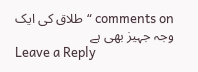comments on “طلاق کی ایک وجہ جہیز بھی ہے
Leave a Reply